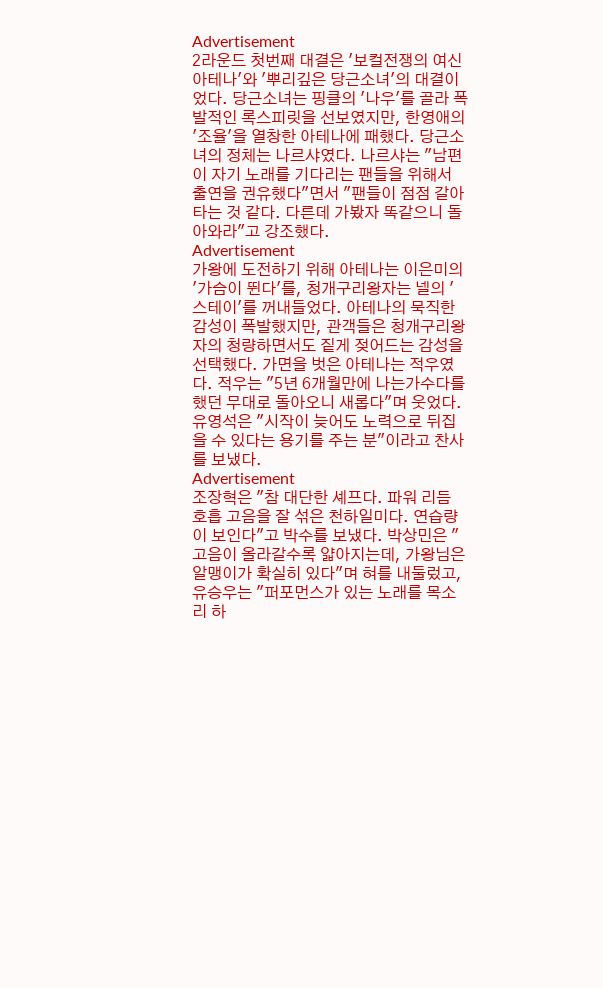Advertisement
2라운드 첫번째 대결은 '보컬전쟁의 여신 아테나'와 '뿌리깊은 당근소녀'의 대결이었다. 당근소녀는 핑클의 '나우'를 골라 폭발적인 록스피릿을 선보였지만, 한영애의 '조율'을 열창한 아테나에 패했다. 당근소녀의 정체는 나르샤였다. 나르샤는 "남편이 자기 노래를 기다리는 팬들을 위해서 출연을 권유했다"면서 "팬들이 점점 갈아타는 것 같다. 다른데 가봤자 똑같으니 돌아와라"고 강조했다.
Advertisement
가왕에 도전하기 위해 아테나는 이은미의 '가슴이 뛴다'를, 청개구리왕자는 넬의 '스테이'를 꺼내들었다. 아테나의 묵직한 감성이 폭발했지만, 관객들은 청개구리왕자의 청량하면서도 짙게 젖어드는 감성을 선택했다. 가면을 벗은 아테나는 적우였다. 적우는 "5년 6개월만에 나는가수다를 했던 무대로 돌아오니 새롭다"며 웃었다. 유영석은 "시작이 늦어도 노력으로 뒤집을 수 있다는 용기를 주는 분"이라고 찬사를 보냈다.
Advertisement
조장혁은 "참 대단한 셰프다. 파워 리듬 호흡 고음을 잘 섞은 천하일미다. 연습량이 보인다"고 박수를 보냈다. 박상민은 "고음이 올라갈수록 얇아지는데, 가왕님은 알맹이가 확실히 있다"며 혀를 내둘렀고, 유승우는 "퍼포먼스가 있는 노래를 목소리 하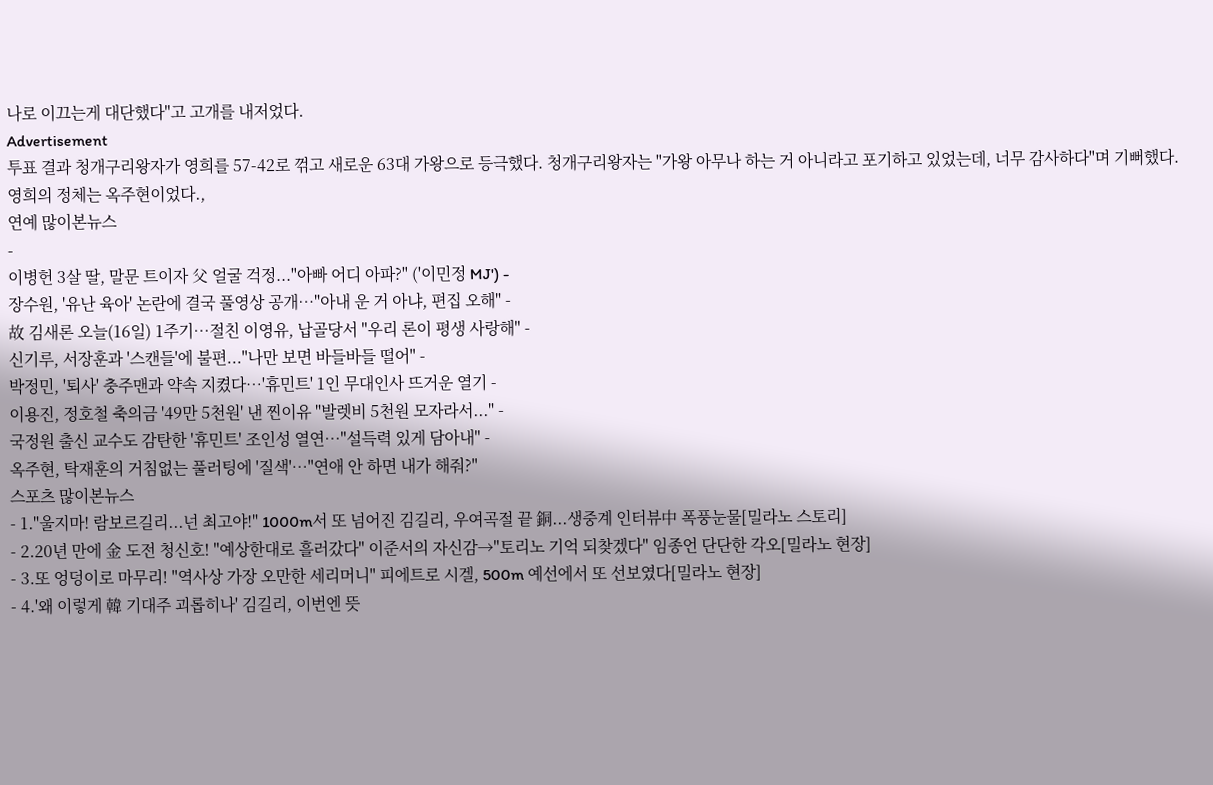나로 이끄는게 대단했다"고 고개를 내저었다.
Advertisement
투표 결과 청개구리왕자가 영희를 57-42로 꺾고 새로운 63대 가왕으로 등극했다. 청개구리왕자는 "가왕 아무나 하는 거 아니라고 포기하고 있었는데, 너무 감사하다"며 기뻐했다. 영희의 정체는 옥주현이었다.,
연예 많이본뉴스
-
이병헌 3살 딸, 말문 트이자 父 얼굴 걱정..."아빠 어디 아파?" ('이민정 MJ') -
장수원, '유난 육아' 논란에 결국 풀영상 공개…"아내 운 거 아냐, 편집 오해" -
故 김새론 오늘(16일) 1주기…절친 이영유, 납골당서 "우리 론이 평생 사랑해" -
신기루, 서장훈과 '스캔들'에 불편..."나만 보면 바들바들 떨어" -
박정민, '퇴사' 충주맨과 약속 지켰다…'휴민트' 1인 무대인사 뜨거운 열기 -
이용진, 정호철 축의금 '49만 5천원' 낸 찐이유 "발렛비 5천원 모자라서..." -
국정원 출신 교수도 감탄한 '휴민트' 조인성 열연…"설득력 있게 담아내" -
옥주현, 탁재훈의 거침없는 풀러팅에 '질색'…"연애 안 하면 내가 해줘?"
스포츠 많이본뉴스
- 1."울지마! 람보르길리...넌 최고야!" 1000m서 또 넘어진 김길리, 우여곡절 끝 銅...생중계 인터뷰中 폭풍눈물[밀라노 스토리]
- 2.20년 만에 金 도전 청신호! "예상한대로 흘러갔다" 이준서의 자신감→"토리노 기억 되찾겠다" 임종언 단단한 각오[밀라노 현장]
- 3.또 엉덩이로 마무리! "역사상 가장 오만한 세리머니" 피에트로 시겔, 500m 예선에서 또 선보였다[밀라노 현장]
- 4.'왜 이렇게 韓 기대주 괴롭히나' 김길리, 이번엔 뜻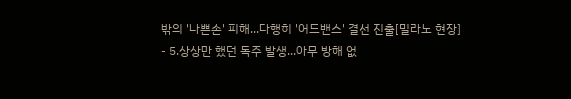밖의 '나쁜손' 피해...다행히 '어드밴스' 결선 진출[밀라노 현장]
- 5.상상만 했던 독주 발생...아무 방해 없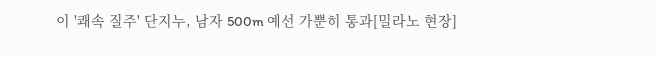이 '쾌속 질주' 단지누, 남자 500m 예선 가뿐히 통과[밀라노 현장]